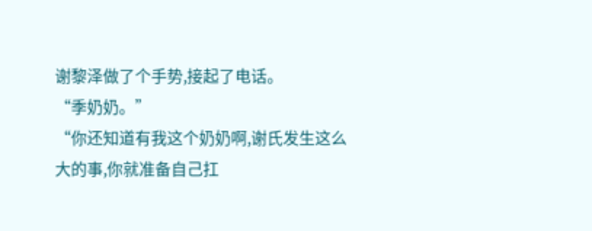谢黎泽做了个手势,接起了电话。
“季奶奶。”
“你还知道有我这个奶奶啊,谢氏发生这么大的事,你就准备自己扛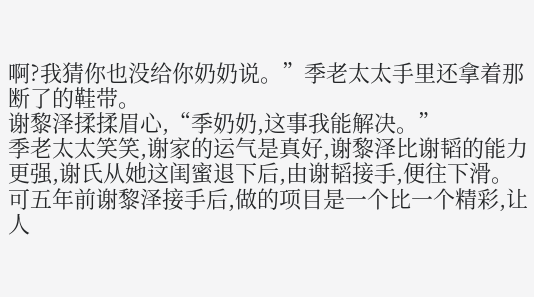啊?我猜你也没给你奶奶说。”季老太太手里还拿着那断了的鞋带。
谢黎泽揉揉眉心,“季奶奶,这事我能解决。”
季老太太笑笑,谢家的运气是真好,谢黎泽比谢韬的能力更强,谢氏从她这闺蜜退下后,由谢韬接手,便往下滑。
可五年前谢黎泽接手后,做的项目是一个比一个精彩,让人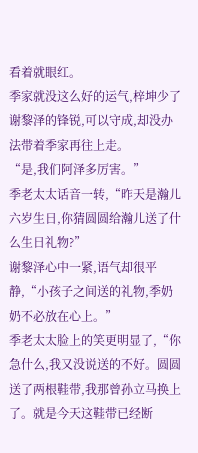看着就眼红。
季家就没这么好的运气,梓坤少了谢黎泽的锋锐,可以守成,却没办法带着季家再往上走。
“是,我们阿泽多厉害。”
季老太太话音一转,“昨天是瀚儿六岁生日,你猜圆圆给瀚儿送了什么生日礼物?”
谢黎泽心中一紧,语气却很平静,“小孩子之间送的礼物,季奶奶不必放在心上。”
季老太太脸上的笑更明显了,“你急什么,我又没说送的不好。圆圆送了两根鞋带,我那曾孙立马换上了。就是今天这鞋带已经断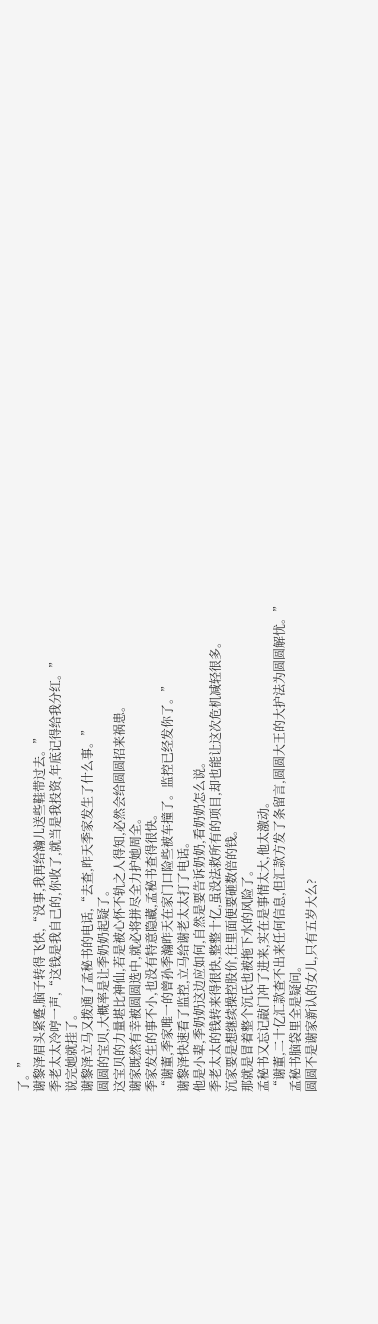了。”
谢黎泽眉头紧蹙,脑子转得飞快,“没事,我再给瀚儿送些鞋带过去。”
季老太太冷哼一声,“这钱是我自己的,你收了,就当是我投资,年底记得给我分红。”
说完她就挂了。
谢黎泽立马又拨通了孟秘书的电话,“去查,昨天季家发生了什么事。”
圆圆的宝贝,大概率是让季奶奶起疑了。
这宝贝的力量堪比神仙,若是被心怀不轨之人得知,必然会给圆圆招来祸患。
谢家既然有幸被圆圆选中,就必将拼尽全力护她周全。
季家发生的事不小,也没有特意隐藏,孟秘书查得很快。
“谢董,季家唯一的曾孙季瀚昨天在家门口险些被车撞了。监控已经发你了。”
谢黎泽快速看了监控,立马给谢老太太打了电话。
他是小辈,季奶奶这边应如何,自然是要告诉奶奶,看奶奶怎么说。
季老太太的钱转来得很快,整整十亿,虽没法救所有的项目,却也能让这次危机减轻很多。
沉家要是想继续操控股价,往里面便要砸数倍的钱。
那就是冒着整个沉氏也被拖下水的风险了。
孟秘书又忘记敲门冲了进来,实在是事情太大,他太激动。
“谢董,二十亿汇款查不出来任何信息,但汇款方发了条留言,圆圆大王的大护法为圆圆解忧。”
孟秘书脑袋里全是疑问。
圆圆不是谢家新认的女儿,只有五岁大么?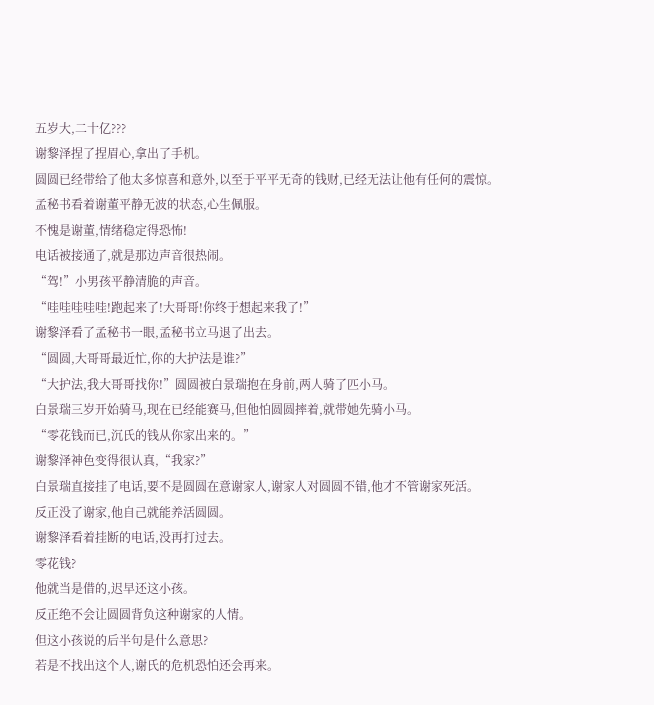五岁大,二十亿???
谢黎泽捏了捏眉心,拿出了手机。
圆圆已经带给了他太多惊喜和意外,以至于平平无奇的钱财,已经无法让他有任何的震惊。
孟秘书看着谢董平静无波的状态,心生佩服。
不愧是谢董,情绪稳定得恐怖!
电话被接通了,就是那边声音很热闹。
“驾!”小男孩平静清脆的声音。
“哇哇哇哇哇!跑起来了!大哥哥!你终于想起来我了!”
谢黎泽看了孟秘书一眼,孟秘书立马退了出去。
“圆圆,大哥哥最近忙,你的大护法是谁?”
“大护法,我大哥哥找你!”圆圆被白景瑞抱在身前,两人骑了匹小马。
白景瑞三岁开始骑马,现在已经能赛马,但他怕圆圆摔着,就带她先骑小马。
“零花钱而已,沉氏的钱从你家出来的。”
谢黎泽神色变得很认真,“我家?”
白景瑞直接挂了电话,要不是圆圆在意谢家人,谢家人对圆圆不错,他才不管谢家死活。
反正没了谢家,他自己就能养活圆圆。
谢黎泽看着挂断的电话,没再打过去。
零花钱?
他就当是借的,迟早还这小孩。
反正绝不会让圆圆背负这种谢家的人情。
但这小孩说的后半句是什么意思?
若是不找出这个人,谢氏的危机恐怕还会再来。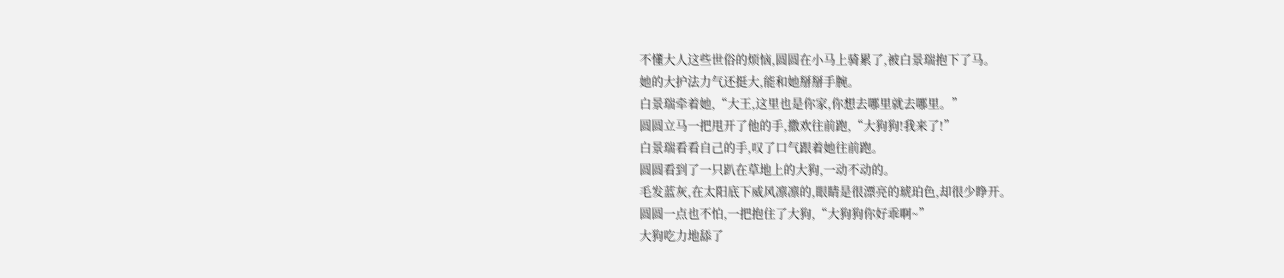不懂大人这些世俗的烦恼,圆圆在小马上骑累了,被白景瑞抱下了马。
她的大护法力气还挺大,能和她掰掰手腕。
白景瑞牵着她,“大王,这里也是你家,你想去哪里就去哪里。”
圆圆立马一把甩开了他的手,撒欢往前跑,“大狗狗!我来了!”
白景瑞看看自己的手,叹了口气跟着她往前跑。
圆圆看到了一只趴在草地上的大狗,一动不动的。
毛发蓝灰,在太阳底下威风凛凛的,眼睛是很漂亮的琥珀色,却很少睁开。
圆圆一点也不怕,一把抱住了大狗,“大狗狗你好乖啊~”
大狗吃力地舔了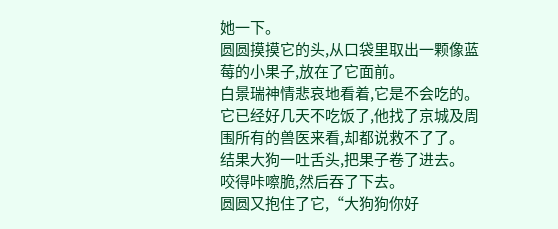她一下。
圆圆摸摸它的头,从口袋里取出一颗像蓝莓的小果子,放在了它面前。
白景瑞神情悲哀地看着,它是不会吃的。
它已经好几天不吃饭了,他找了京城及周围所有的兽医来看,却都说救不了了。
结果大狗一吐舌头,把果子卷了进去。
咬得咔嚓脆,然后吞了下去。
圆圆又抱住了它,“大狗狗你好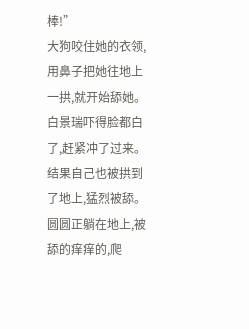棒!”
大狗咬住她的衣领,用鼻子把她往地上一拱,就开始舔她。
白景瑞吓得脸都白了,赶紧冲了过来。
结果自己也被拱到了地上,猛烈被舔。
圆圆正躺在地上,被舔的痒痒的,爬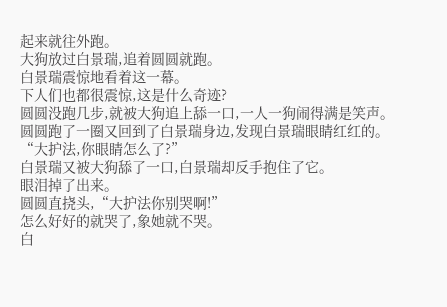起来就往外跑。
大狗放过白景瑞,追着圆圆就跑。
白景瑞震惊地看着这一幕。
下人们也都很震惊,这是什么奇迹?
圆圆没跑几步,就被大狗追上舔一口,一人一狗闹得满是笑声。
圆圆跑了一圈又回到了白景瑞身边,发现白景瑞眼睛红红的。
“大护法,你眼睛怎么了?”
白景瑞又被大狗舔了一口,白景瑞却反手抱住了它。
眼泪掉了出来。
圆圆直挠头,“大护法你别哭啊!”
怎么好好的就哭了,象她就不哭。
白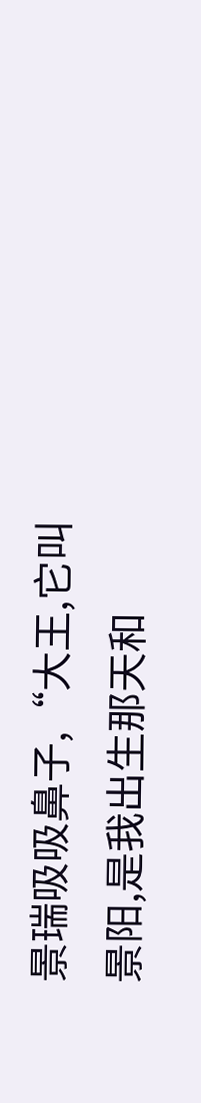景瑞吸吸鼻子,“大王,它叫景阳,是我出生那天和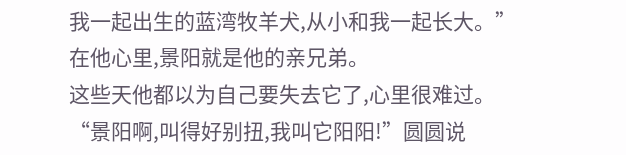我一起出生的蓝湾牧羊犬,从小和我一起长大。”
在他心里,景阳就是他的亲兄弟。
这些天他都以为自己要失去它了,心里很难过。
“景阳啊,叫得好别扭,我叫它阳阳!”圆圆说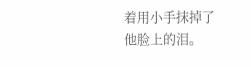着用小手抹掉了他脸上的泪。